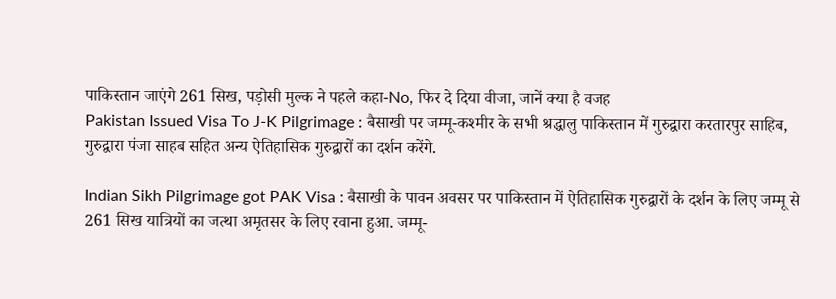पाकिस्तान जाएंगे 261 सिख, पड़ोसी मुल्क ने पहले कहा-No, फिर दे दिया वीजा, जानें क्या है वजह
Pakistan Issued Visa To J-K Pilgrimage : बैसाखी पर जम्मू-कश्मीर के सभी श्रद्धालु पाकिस्तान में गुरुद्वारा करतारपुर साहिब, गुरुद्वारा पंजा साहब सहित अन्य ऐतिहासिक गुरुद्वारों का दर्शन करेंगे.

Indian Sikh Pilgrimage got PAK Visa : बैसाखी के पावन अवसर पर पाकिस्तान में ऐतिहासिक गुरुद्वारों के दर्शन के लिए जम्मू से 261 सिख यात्रियों का जत्था अमृतसर के लिए रवाना हुआ. जम्मू-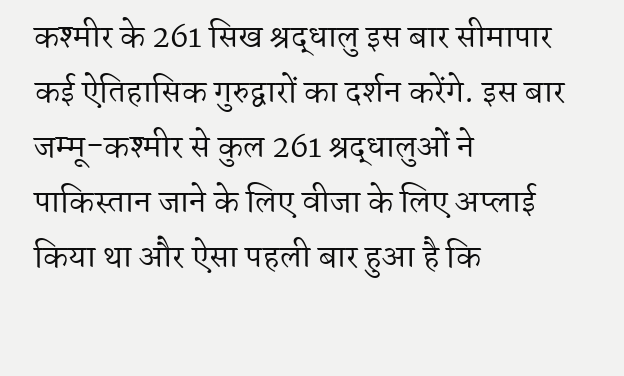कश्मीर के 261 सिख श्रद्धालु इस बार सीमापार कई ऐतिहासिक गुरुद्वारों का दर्शन करेंगे. इस बार जम्मू-कश्मीर से कुल 261 श्रद्धालुओं ने पाकिस्तान जाने के लिए वीजा के लिए अप्लाई किया था और ऐसा पहली बार हुआ है कि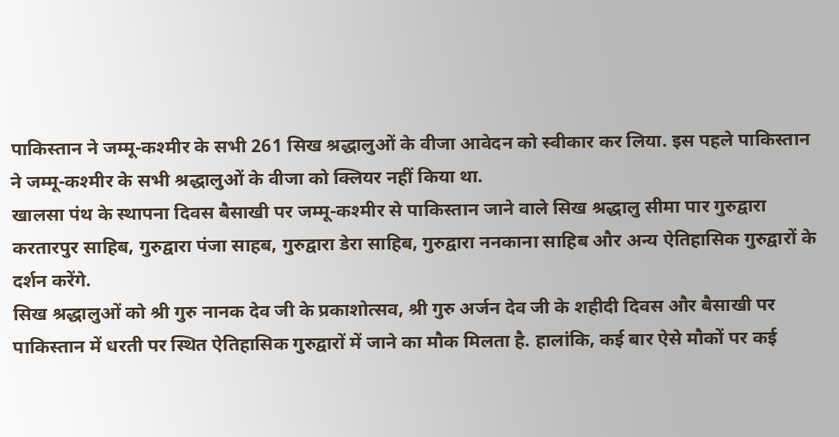पाकिस्तान ने जम्मू-कश्मीर के सभी 261 सिख श्रद्धालुओं के वीजा आवेदन को स्वीकार कर लिया. इस पहले पाकिस्तान ने जम्मू-कश्मीर के सभी श्रद्धालुओं के वीजा को क्लियर नहीं किया था.
खालसा पंथ के स्थापना दिवस बैसाखी पर जम्मू-कश्मीर से पाकिस्तान जाने वाले सिख श्रद्धालु सीमा पार गुरुद्वारा करतारपुर साहिब, गुरुद्वारा पंजा साहब, गुरुद्वारा डेरा साहिब, गुरुद्वारा ननकाना साहिब और अन्य ऐतिहासिक गुरुद्वारों के दर्शन करेंगे.
सिख श्रद्धालुओं को श्री गुरु नानक देव जी के प्रकाशोत्सव, श्री गुरु अर्जन देव जी के शहीदी दिवस और बैसाखी पर पाकिस्तान में धरती पर स्थित ऐतिहासिक गुरुद्वारों में जाने का मौक मिलता है. हालांकि, कई बार ऐसे मौकों पर कई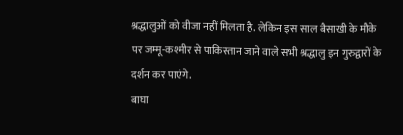श्रद्धालुओं को वीजा नहीं मिलता है. लेकिन इस साल बैसाखी के मौके पर जम्मू-कश्मीर से पाकिस्तान जाने वाले सभी श्रद्धालु इन गुरुद्वारों के दर्शन कर पाएंगे.
बाघा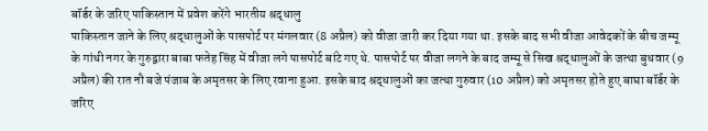बॉर्डर के जरिए पाकिस्तान में प्रवेश करेंगे भारतीय श्रद्धालु
पाकिस्तान जाने के लिए श्रद्धालुओं के पासपोर्ट पर मंगलवार (8 अप्रैल) को वीजा जारी कर दिया गया था. इसके बाद सभी वीजा आवेदकों के बीच जम्मू के गांधी नगर के गुरुद्वारा बाबा फतेह सिंह में वीजा लगे पासपोर्ट बांटे गए थे. पासपोर्ट पर वीजा लगने के बाद जम्मू से सिख श्रद्धालुओं के जत्था बुधवार (9 अप्रैल) की रात नौ बजे पंजाब के अमृतसर के लिए रवाना हुआ. इसके बाद श्रद्धालुओं का जत्था गुरुवार (10 अप्रैल) को अमृतसर होते हुए बाघा बॉर्डर के जरिए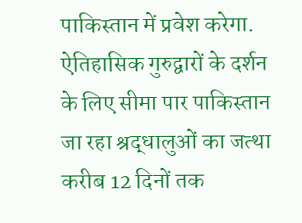पाकिस्तान में प्रवेश करेगा.
ऐतिहासिक गुरुद्वारों के दर्शन के लिए सीमा पार पाकिस्तान जा रहा श्रद्धालुओं का जत्था करीब 12 दिनों तक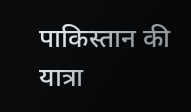पाकिस्तान की यात्रा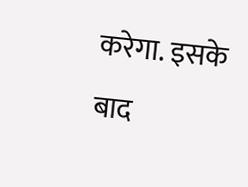करेगा. इसके बाद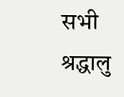सभी श्रद्धालु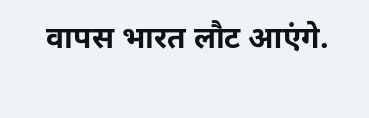वापस भारत लौट आएंगे.